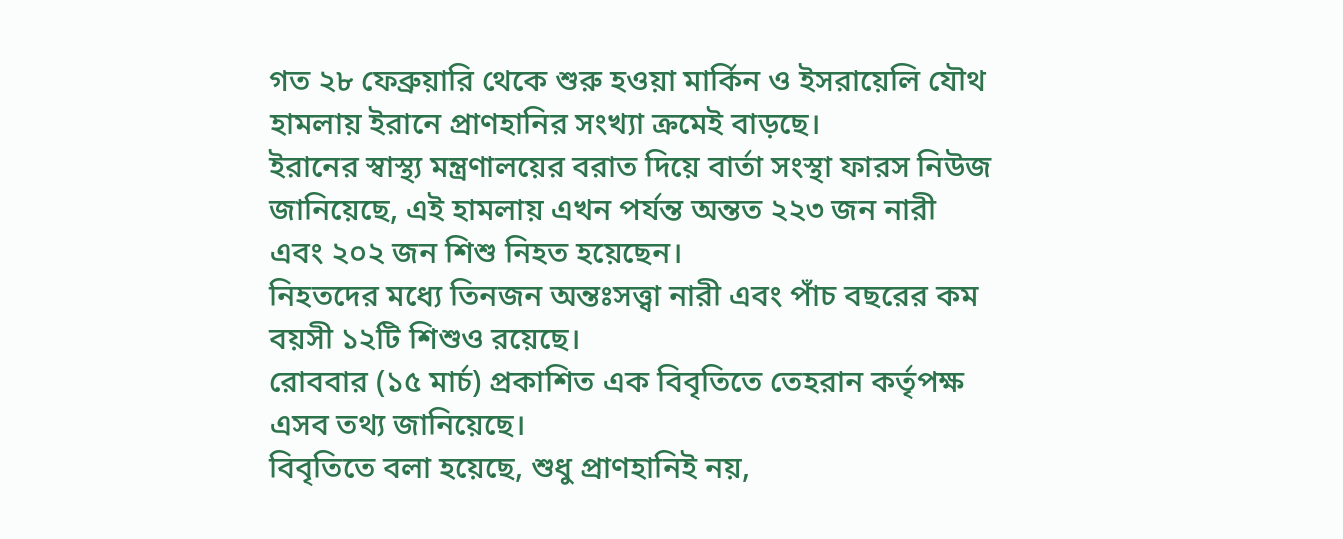গত ২৮ ফেব্রুয়ারি থেকে শুরু হওয়া মার্কিন ও ইসরায়েলি যৌথ হামলায় ইরানে প্রাণহানির সংখ্যা ক্রমেই বাড়ছে।
ইরানের স্বাস্থ্য মন্ত্রণালয়ের বরাত দিয়ে বার্তা সংস্থা ফারস নিউজ জানিয়েছে, এই হামলায় এখন পর্যন্ত অন্তত ২২৩ জন নারী এবং ২০২ জন শিশু নিহত হয়েছেন।
নিহতদের মধ্যে তিনজন অন্তঃসত্ত্বা নারী এবং পাঁচ বছরের কম বয়সী ১২টি শিশুও রয়েছে।
রোববার (১৫ মার্চ) প্রকাশিত এক বিবৃতিতে তেহরান কর্তৃপক্ষ এসব তথ্য জানিয়েছে।
বিবৃতিতে বলা হয়েছে, শুধু প্রাণহানিই নয়,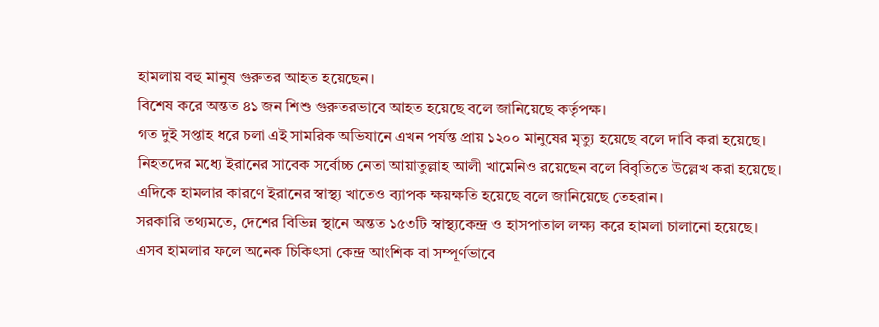হামলায় বহু মানুষ গুরুতর আহত হয়েছেন।
বিশেষ করে অন্তত ৪১ জন শিশু গুরুতরভাবে আহত হয়েছে বলে জানিয়েছে কর্তৃপক্ষ।
গত দুই সপ্তাহ ধরে চলা এই সামরিক অভিযানে এখন পর্যন্ত প্রায় ১২০০ মানুষের মৃত্যু হয়েছে বলে দাবি করা হয়েছে।
নিহতদের মধ্যে ইরানের সাবেক সর্বোচ্চ নেতা আয়াতুল্লাহ আলী খামেনিও রয়েছেন বলে বিবৃতিতে উল্লেখ করা হয়েছে।
এদিকে হামলার কারণে ইরানের স্বাস্থ্য খাতেও ব্যাপক ক্ষয়ক্ষতি হয়েছে বলে জানিয়েছে তেহরান।
সরকারি তথ্যমতে, দেশের বিভিন্ন স্থানে অন্তত ১৫৩টি স্বাস্থ্যকেন্দ্র ও হাসপাতাল লক্ষ্য করে হামলা চালানো হয়েছে।
এসব হামলার ফলে অনেক চিকিৎসা কেন্দ্র আংশিক বা সম্পূর্ণভাবে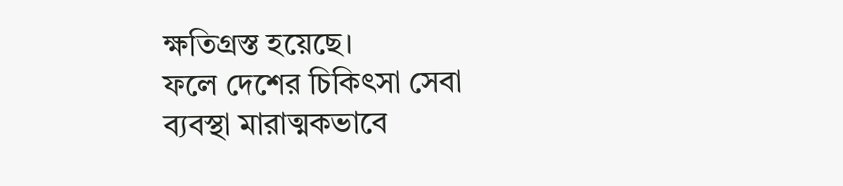ক্ষতিগ্রস্ত হয়েছে।
ফলে দেশের চিকিৎসা সেবা ব্যবস্থা মারাত্মকভাবে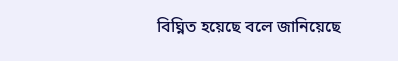বিঘ্নিত হয়েছে বলে জানিয়েছে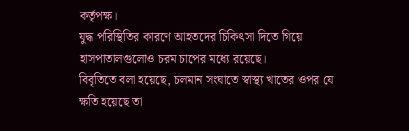কর্তৃপক্ষ।
যুদ্ধ পরিস্থিতির কারণে আহতদের চিকিৎসা দিতে গিয়ে হাসপাতালগুলোও চরম চাপের মধ্যে রয়েছে।
বিবৃতিতে বলা হয়েছে, চলমান সংঘাতে স্বাস্থ্য খাতের ওপর যে ক্ষতি হয়েছে তা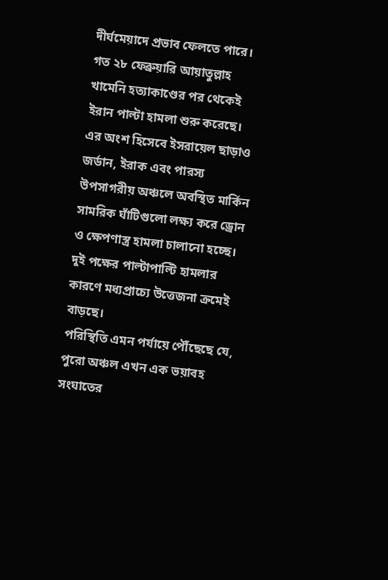দীর্ঘমেয়াদে প্রভাব ফেলতে পারে।
গত ২৮ ফেব্রুয়ারি আয়াতুল্লাহ খামেনি হত্যাকাণ্ডের পর থেকেই ইরান পাল্টা হামলা শুরু করেছে।
এর অংশ হিসেবে ইসরায়েল ছাড়াও জর্ডান, ইরাক এবং পারস্য উপসাগরীয় অঞ্চলে অবস্থিত মার্কিন সামরিক ঘাঁটিগুলো লক্ষ্য করে ড্রোন ও ক্ষেপণাস্ত্র হামলা চালানো হচ্ছে।
দুই পক্ষের পাল্টাপাল্টি হামলার কারণে মধ্যপ্রাচ্যে উত্তেজনা ক্রমেই বাড়ছে।
পরিস্থিতি এমন পর্যায়ে পৌঁছেছে যে, পুরো অঞ্চল এখন এক ভয়াবহ সংঘাতের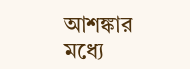আশঙ্কার মধ্যে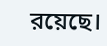রয়েছে।